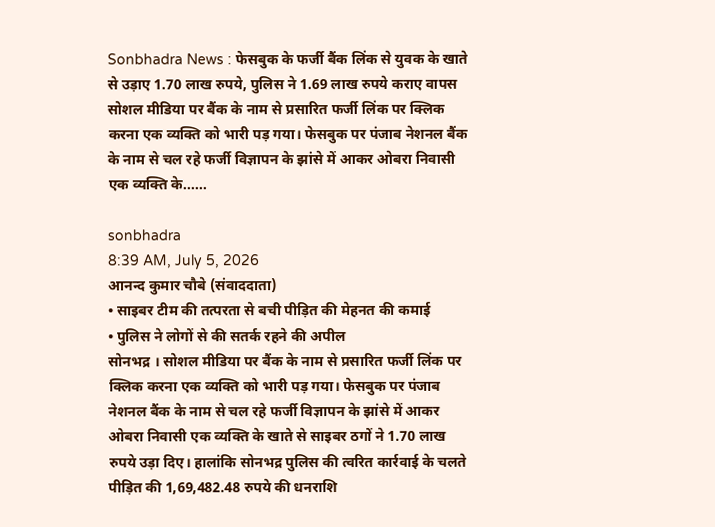Sonbhadra News : फेसबुक के फर्जी बैंक लिंक से युवक के खाते से उड़ाए 1.70 लाख रुपये, पुलिस ने 1.69 लाख रुपये कराए वापस
सोशल मीडिया पर बैंक के नाम से प्रसारित फर्जी लिंक पर क्लिक करना एक व्यक्ति को भारी पड़ गया। फेसबुक पर पंजाब नेशनल बैंक के नाम से चल रहे फर्जी विज्ञापन के झांसे में आकर ओबरा निवासी एक व्यक्ति के......

sonbhadra
8:39 AM, July 5, 2026
आनन्द कुमार चौबे (संवाददाता)
• साइबर टीम की तत्परता से बची पीड़ित की मेहनत की कमाई
• पुलिस ने लोगों से की सतर्क रहने की अपील
सोनभद्र । सोशल मीडिया पर बैंक के नाम से प्रसारित फर्जी लिंक पर क्लिक करना एक व्यक्ति को भारी पड़ गया। फेसबुक पर पंजाब नेशनल बैंक के नाम से चल रहे फर्जी विज्ञापन के झांसे में आकर ओबरा निवासी एक व्यक्ति के खाते से साइबर ठगों ने 1.70 लाख रुपये उड़ा दिए। हालांकि सोनभद्र पुलिस की त्वरित कार्रवाई के चलते पीड़ित की 1,69,482.48 रुपये की धनराशि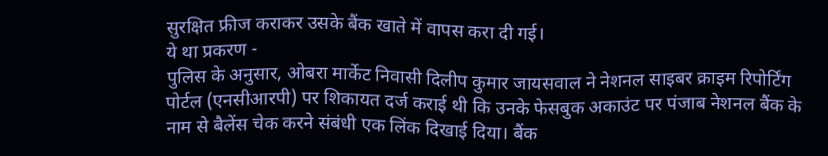सुरक्षित फ्रीज कराकर उसके बैंक खाते में वापस करा दी गई।
ये था प्रकरण -
पुलिस के अनुसार, ओबरा मार्केट निवासी दिलीप कुमार जायसवाल ने नेशनल साइबर क्राइम रिपोर्टिंग पोर्टल (एनसीआरपी) पर शिकायत दर्ज कराई थी कि उनके फेसबुक अकाउंट पर पंजाब नेशनल बैंक के नाम से बैलेंस चेक करने संबंधी एक लिंक दिखाई दिया। बैंक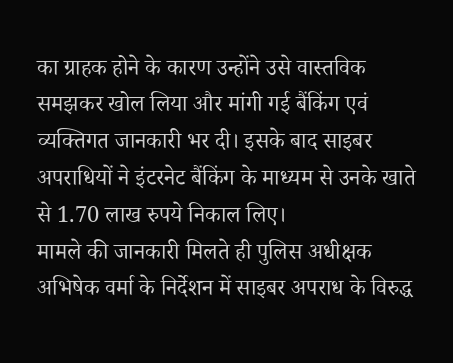का ग्राहक होने के कारण उन्होंने उसे वास्तविक समझकर खोल लिया और मांगी गई बैंकिंग एवं व्यक्तिगत जानकारी भर दी। इसके बाद साइबर अपराधियों ने इंटरनेट बैंकिंग के माध्यम से उनके खाते से 1.70 लाख रुपये निकाल लिए।
मामले की जानकारी मिलते ही पुलिस अधीक्षक अभिषेक वर्मा के निर्देशन में साइबर अपराध के विरुद्ध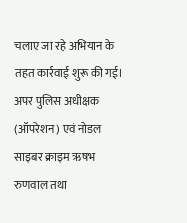चलाए जा रहे अभियान के तहत कार्रवाई शुरू की गई। अपर पुलिस अधीक्षक (ऑपरेशन) एवं नोडल साइबर क्राइम ऋषभ रुणवाल तथा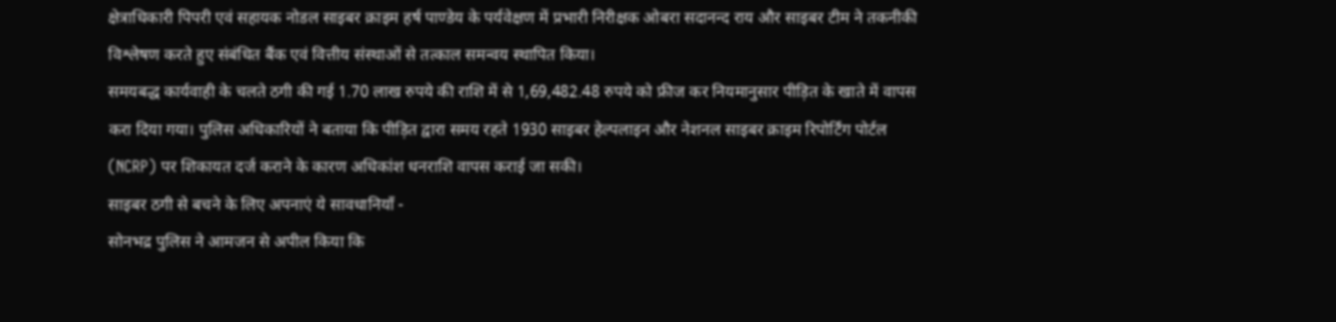क्षेत्राधिकारी पिपरी एवं सहायक नोडल साइबर क्राइम हर्ष पाण्डेय के पर्यवेक्षण में प्रभारी निरीक्षक ओबरा सदानन्द राय और साइबर टीम ने तकनीकी विश्लेषण करते हुए संबंधित बैंक एवं वित्तीय संस्थाओं से तत्काल समन्वय स्थापित किया।
समयबद्ध कार्यवाही के चलते ठगी की गई 1.70 लाख रुपये की राशि में से 1,69,482.48 रुपये को फ्रीज कर नियमानुसार पीड़ित के खाते में वापस करा दिया गया। पुलिस अधिकारियों ने बताया कि पीड़ित द्वारा समय रहते 1930 साइबर हेल्पलाइन और नेशनल साइबर क्राइम रिपोर्टिंग पोर्टल (NCRP) पर शिकायत दर्ज कराने के कारण अधिकांश धनराशि वापस कराई जा सकी।
साइबर ठगी से बचने के लिए अपनाएं ये सावधानियाँ -
सोनभद्र पुलिस ने आमजन से अपील किया कि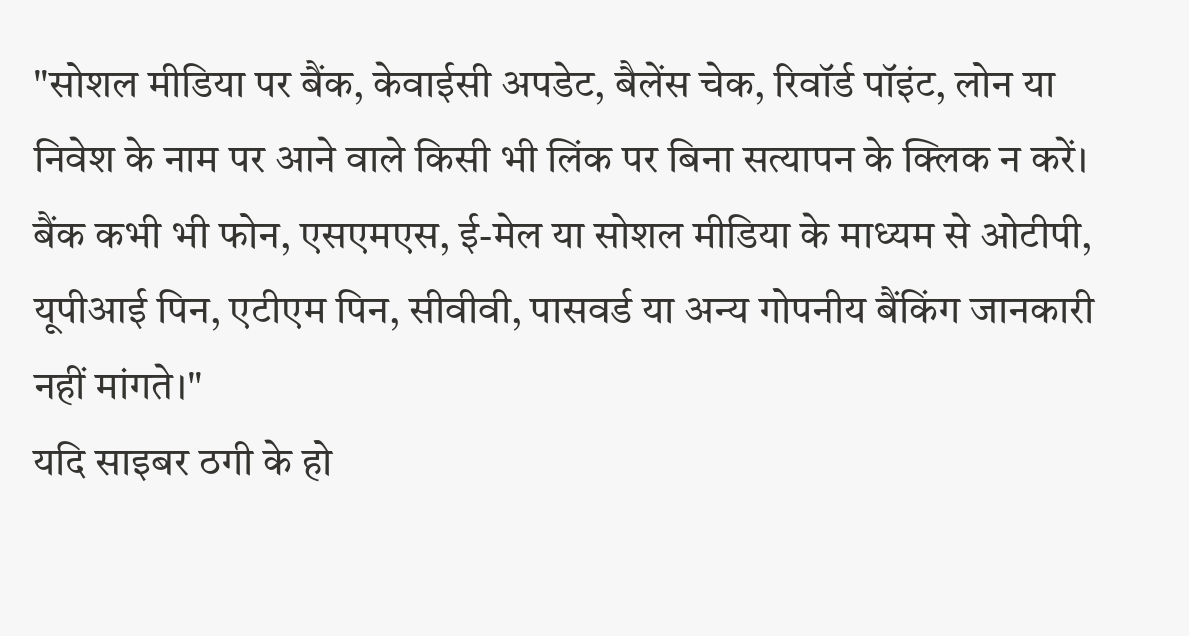"सोशल मीडिया पर बैंक, केवाईसी अपडेट, बैलेंस चेक, रिवॉर्ड पॉइंट, लोन या निवेश के नाम पर आने वाले किसी भी लिंक पर बिना सत्यापन के क्लिक न करें। बैंक कभी भी फोन, एसएमएस, ई-मेल या सोशल मीडिया के माध्यम से ओटीपी, यूपीआई पिन, एटीएम पिन, सीवीवी, पासवर्ड या अन्य गोपनीय बैंकिंग जानकारी नहीं मांगते।"
यदि साइबर ठगी के हो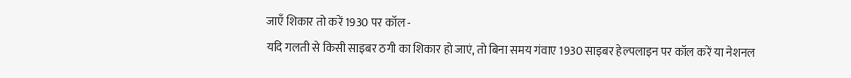जाएँ शिकार तो करें 1930 पर कॉल -
यदि गलती से किसी साइबर ठगी का शिकार हो जाएं, तो बिना समय गंवाए 1930 साइबर हेल्पलाइन पर कॉल करें या नेशनल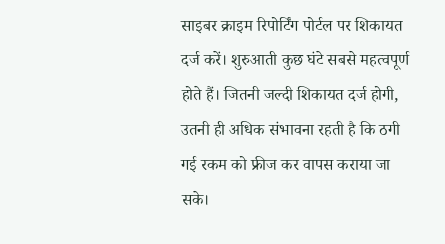साइबर क्राइम रिपोर्टिंग पोर्टल पर शिकायत दर्ज करें। शुरुआती कुछ घंटे सबसे महत्वपूर्ण होते हैं। जितनी जल्दी शिकायत दर्ज होगी, उतनी ही अधिक संभावना रहती है कि ठगी गई रकम को फ्रीज कर वापस कराया जा सके।